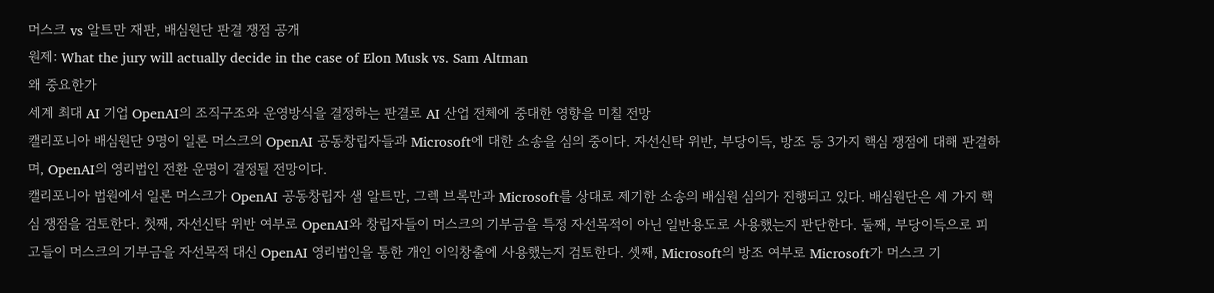머스크 vs 알트만 재판, 배심원단 판결 쟁점 공개
원제: What the jury will actually decide in the case of Elon Musk vs. Sam Altman
왜 중요한가
세계 최대 AI 기업 OpenAI의 조직구조와 운영방식을 결정하는 판결로 AI 산업 전체에 중대한 영향을 미칠 전망
캘리포니아 배심원단 9명이 일론 머스크의 OpenAI 공동창립자들과 Microsoft에 대한 소송을 심의 중이다. 자선신탁 위반, 부당이득, 방조 등 3가지 핵심 쟁점에 대해 판결하며, OpenAI의 영리법인 전환 운명이 결정될 전망이다.
캘리포니아 법원에서 일론 머스크가 OpenAI 공동창립자 샘 알트만, 그렉 브록만과 Microsoft를 상대로 제기한 소송의 배심원 심의가 진행되고 있다. 배심원단은 세 가지 핵심 쟁점을 검토한다. 첫째, 자선신탁 위반 여부로 OpenAI와 창립자들이 머스크의 기부금을 특정 자선목적이 아닌 일반용도로 사용했는지 판단한다. 둘째, 부당이득으로 피고들이 머스크의 기부금을 자선목적 대신 OpenAI 영리법인을 통한 개인 이익창출에 사용했는지 검토한다. 셋째, Microsoft의 방조 여부로 Microsoft가 머스크 기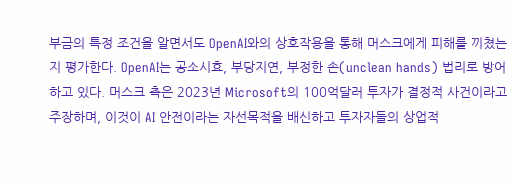부금의 특정 조건을 알면서도 OpenAI와의 상호작용을 통해 머스크에게 피해를 끼쳤는지 평가한다. OpenAI는 공소시효, 부당지연, 부정한 손(unclean hands) 법리로 방어하고 있다. 머스크 측은 2023년 Microsoft의 100억달러 투자가 결정적 사건이라고 주장하며, 이것이 AI 안전이라는 자선목적을 배신하고 투자자들의 상업적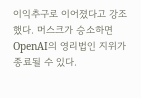이익추구로 이어졌다고 강조했다. 머스크가 승소하면 OpenAI의 영리법인 지위가 종료될 수 있다.